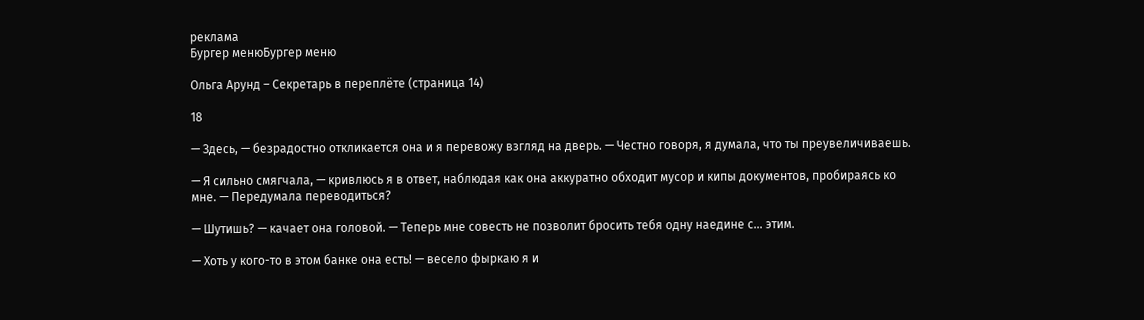реклама
Бургер менюБургер меню

Ольга Арунд – Секретарь в переплёте (страница 14)

18

— Здесь, — безрадостно откликается она и я перевожу взгляд на дверь. — Честно говоря, я думала, что ты преувеличиваешь.

— Я сильно смягчала, — кривлюсь я в ответ, наблюдая как она аккуратно обходит мусор и кипы документов, пробираясь ко мне. — Передумала переводиться?

— Шутишь? — качает она головой. — Теперь мне совесть не позволит бросить тебя одну наедине с… этим.

— Хоть у кого-то в этом банке она есть! — весело фыркаю я и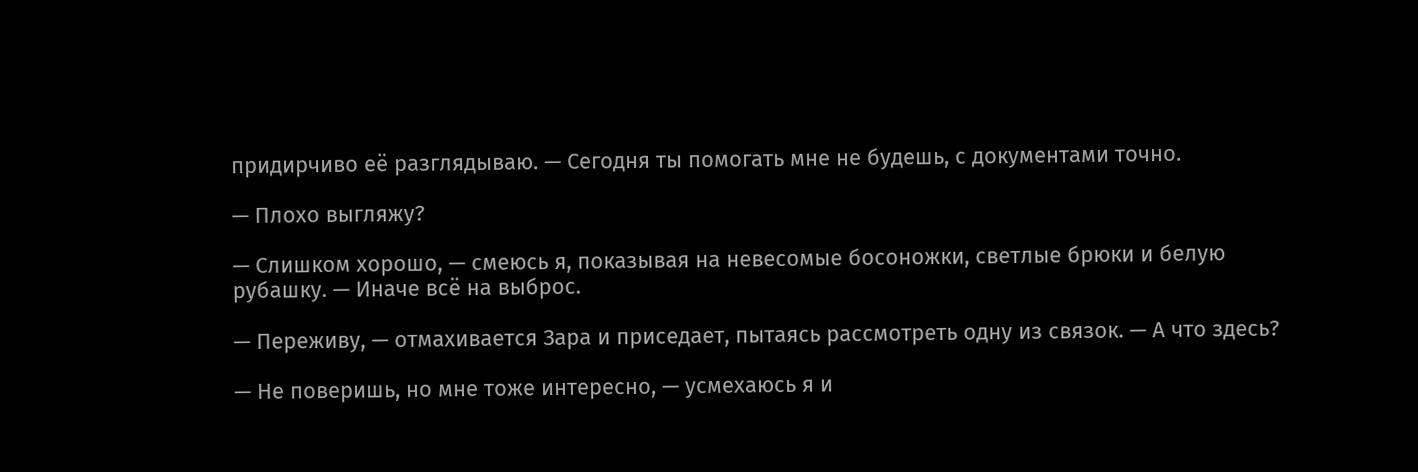придирчиво её разглядываю. — Сегодня ты помогать мне не будешь, с документами точно.

— Плохо выгляжу?

— Слишком хорошо, — смеюсь я, показывая на невесомые босоножки, светлые брюки и белую рубашку. — Иначе всё на выброс.

— Переживу, — отмахивается Зара и приседает, пытаясь рассмотреть одну из связок. — А что здесь?

— Не поверишь, но мне тоже интересно, — усмехаюсь я и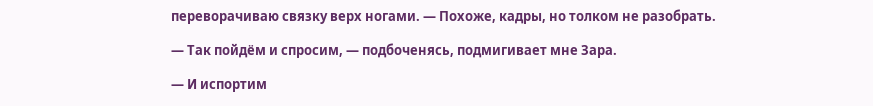переворачиваю связку верх ногами. — Похоже, кадры, но толком не разобрать.

— Так пойдём и спросим, — подбоченясь, подмигивает мне Зара.

— И испортим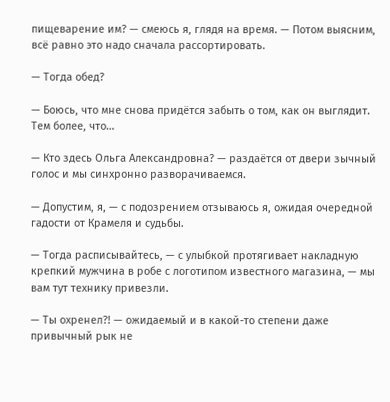пищеварение им? — смеюсь я, глядя на время. — Потом выясним, всё равно это надо сначала рассортировать.

— Тогда обед?

— Боюсь, что мне снова придётся забыть о том, как он выглядит. Тем более, что…

— Кто здесь Ольга Александровна? — раздаётся от двери зычный голос и мы синхронно разворачиваемся.

— Допустим, я, — с подозрением отзываюсь я, ожидая очередной гадости от Крамеля и судьбы.

— Тогда расписывайтесь, — с улыбкой протягивает накладную крепкий мужчина в робе с логотипом известного магазина, — мы вам тут технику привезли.

— Ты охренел?! — ожидаемый и в какой-то степени даже привычный рык не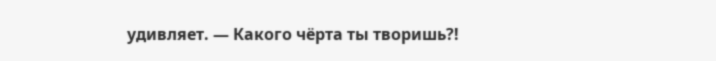удивляет. — Какого чёрта ты творишь?!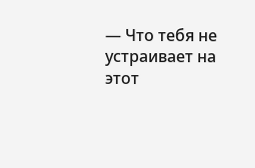— Что тебя не устраивает на этот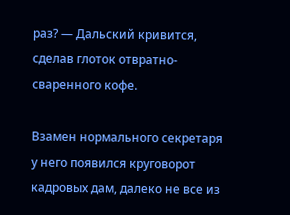раз? — Дальский кривится, сделав глоток отвратно-сваренного кофе.

Взамен нормального секретаря у него появился круговорот кадровых дам, далеко не все из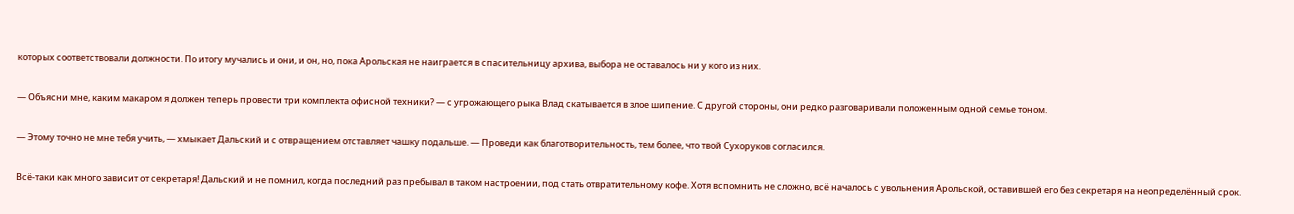которых соответствовали должности. По итогу мучались и они, и он, но, пока Арольская не наиграется в спасительницу архива, выбора не оставалось ни у кого из них.

— Объясни мне, каким макаром я должен теперь провести три комплекта офисной техники? — с угрожающего рыка Влад скатывается в злое шипение. С другой стороны, они редко разговаривали положенным одной семье тоном.

— Этому точно не мне тебя учить, — хмыкает Дальский и с отвращением отставляет чашку подальше. — Проведи как благотворительность, тем более, что твой Сухоруков согласился.

Всё-таки как много зависит от секретаря! Дальский и не помнил, когда последний раз пребывал в таком настроении, под стать отвратительному кофе. Хотя вспомнить не сложно, всё началось с увольнения Арольской, оставившей его без секретаря на неопределённый срок.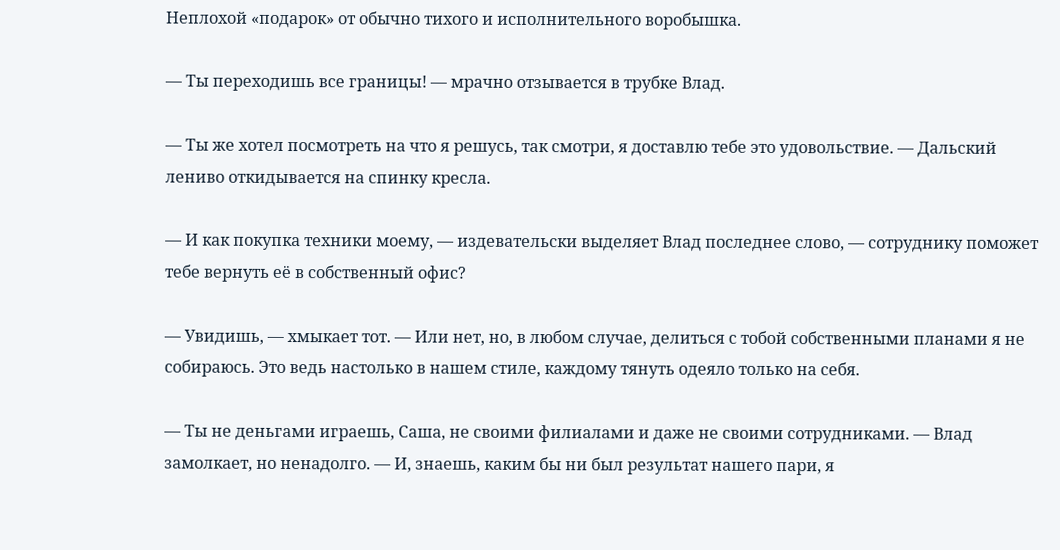Неплохой «подарок» от обычно тихого и исполнительного воробышка.

— Ты переходишь все границы! — мрачно отзывается в трубке Влад.

— Ты же хотел посмотреть на что я решусь, так смотри, я доставлю тебе это удовольствие. — Дальский лениво откидывается на спинку кресла.

— И как покупка техники моему, — издевательски выделяет Влад последнее слово, — сотруднику поможет тебе вернуть её в собственный офис?

— Увидишь, — хмыкает тот. — Или нет, но, в любом случае, делиться с тобой собственными планами я не собираюсь. Это ведь настолько в нашем стиле, каждому тянуть одеяло только на себя.

— Ты не деньгами играешь, Саша, не своими филиалами и даже не своими сотрудниками. — Влад замолкает, но ненадолго. — И, знаешь, каким бы ни был результат нашего пари, я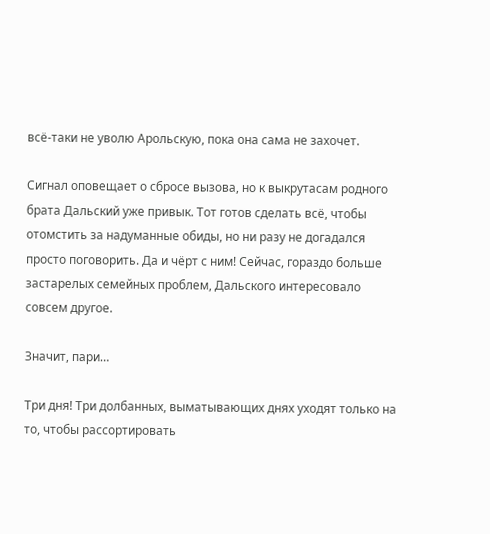всё-таки не уволю Арольскую, пока она сама не захочет.

Сигнал оповещает о сбросе вызова, но к выкрутасам родного брата Дальский уже привык. Тот готов сделать всё, чтобы отомстить за надуманные обиды, но ни разу не догадался просто поговорить. Да и чёрт с ним! Сейчас, гораздо больше застарелых семейных проблем, Дальского интересовало совсем другое.

Значит, пари…

Три дня! Три долбанных, выматывающих днях уходят только на то, чтобы рассортировать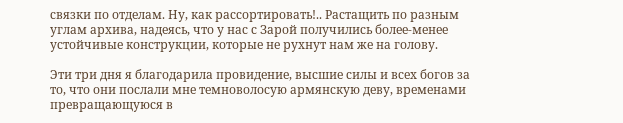связки по отделам. Ну, как рассортировать!.. Растащить по разным углам архива, надеясь, что у нас с Зарой получились более-менее устойчивые конструкции, которые не рухнут нам же на голову.

Эти три дня я благодарила провидение, высшие силы и всех богов за то, что они послали мне темноволосую армянскую деву, временами превращающуюся в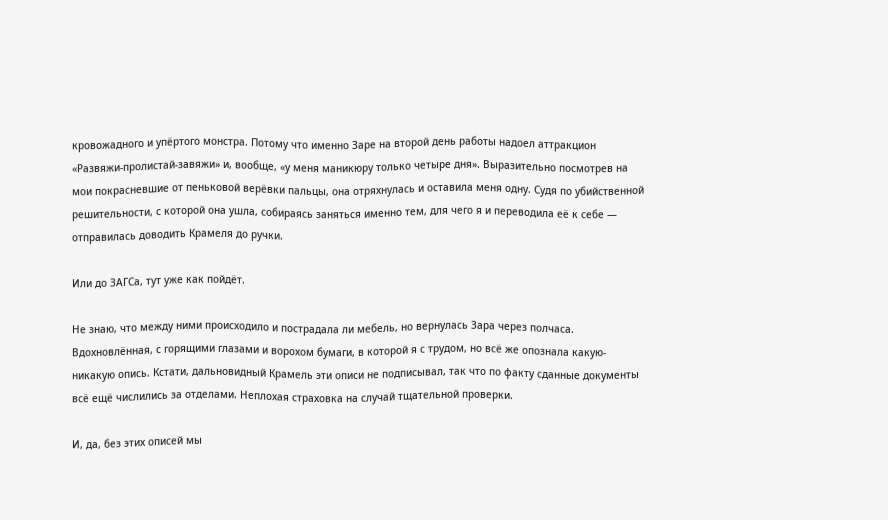кровожадного и упёртого монстра. Потому что именно Заре на второй день работы надоел аттракцион «Развяжи-пролистай-завяжи» и, вообще, «у меня маникюру только четыре дня». Выразительно посмотрев на мои покрасневшие от пеньковой верёвки пальцы, она отряхнулась и оставила меня одну. Судя по убийственной решительности, с которой она ушла, собираясь заняться именно тем, для чего я и переводила её к себе — отправилась доводить Крамеля до ручки.

Или до ЗАГСа, тут уже как пойдёт.

Не знаю, что между ними происходило и пострадала ли мебель, но вернулась Зара через полчаса. Вдохновлённая, с горящими глазами и ворохом бумаги, в которой я с трудом, но всё же опознала какую-никакую опись. Кстати, дальновидный Крамель эти описи не подписывал, так что по факту сданные документы всё ещё числились за отделами. Неплохая страховка на случай тщательной проверки.

И, да, без этих описей мы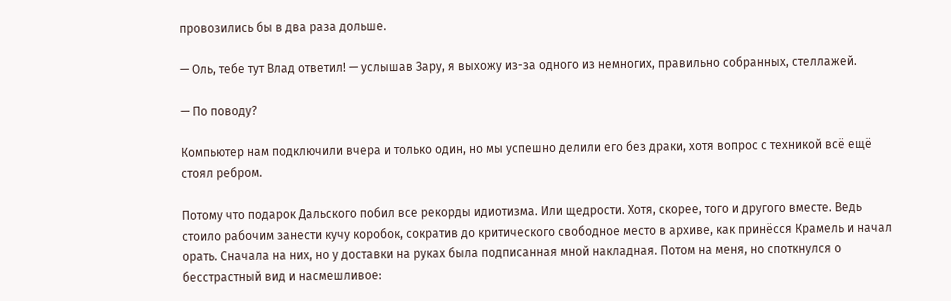провозились бы в два раза дольше.

— Оль, тебе тут Влад ответил! — услышав Зару, я выхожу из-за одного из немногих, правильно собранных, стеллажей.

— По поводу?

Компьютер нам подключили вчера и только один, но мы успешно делили его без драки, хотя вопрос с техникой всё ещё стоял ребром.

Потому что подарок Дальского побил все рекорды идиотизма. Или щедрости. Хотя, скорее, того и другого вместе. Ведь стоило рабочим занести кучу коробок, сократив до критического свободное место в архиве, как принёсся Крамель и начал орать. Сначала на них, но у доставки на руках была подписанная мной накладная. Потом на меня, но споткнулся о бесстрастный вид и насмешливое: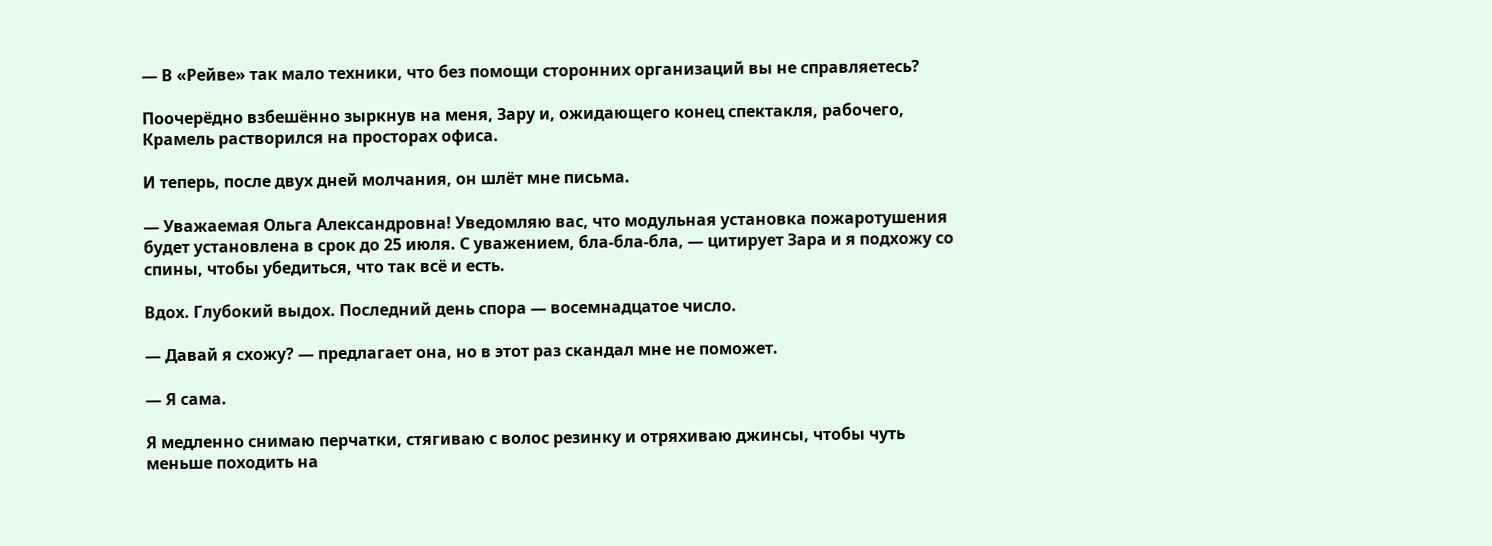— В «Рейве» так мало техники, что без помощи сторонних организаций вы не справляетесь?

Поочерёдно взбешённо зыркнув на меня, Зару и, ожидающего конец спектакля, рабочего, Крамель растворился на просторах офиса.

И теперь, после двух дней молчания, он шлёт мне письма.

— Уважаемая Ольга Александровна! Уведомляю вас, что модульная установка пожаротушения будет установлена в срок до 25 июля. С уважением, бла-бла-бла, — цитирует Зара и я подхожу со спины, чтобы убедиться, что так всё и есть.

Вдох. Глубокий выдох. Последний день спора — восемнадцатое число.

— Давай я схожу? — предлагает она, но в этот раз скандал мне не поможет.

— Я сама.

Я медленно снимаю перчатки, стягиваю с волос резинку и отряхиваю джинсы, чтобы чуть меньше походить на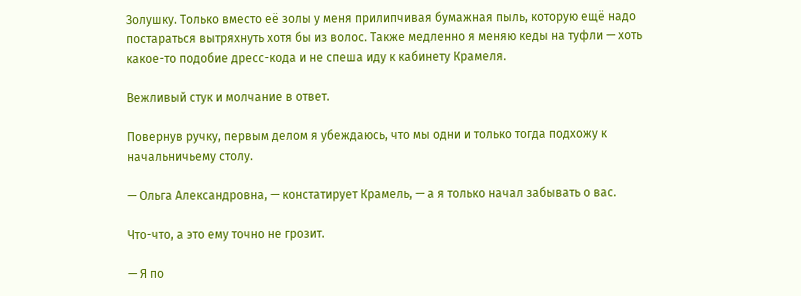Золушку. Только вместо её золы у меня прилипчивая бумажная пыль, которую ещё надо постараться вытряхнуть хотя бы из волос. Также медленно я меняю кеды на туфли — хоть какое-то подобие дресс-кода и не спеша иду к кабинету Крамеля.

Вежливый стук и молчание в ответ.

Повернув ручку, первым делом я убеждаюсь, что мы одни и только тогда подхожу к начальничьему столу.

— Ольга Александровна, — констатирует Крамель, — а я только начал забывать о вас.

Что-что, а это ему точно не грозит.

— Я по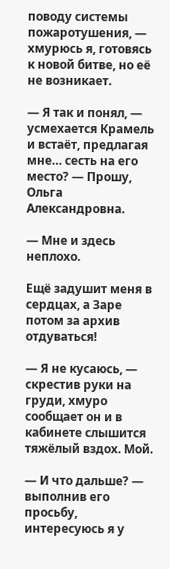поводу системы пожаротушения, — хмурюсь я, готовясь к новой битве, но её не возникает.

— Я так и понял, — усмехается Крамель и встаёт, предлагая мне… сесть на его место? — Прошу, Ольга Александровна.

— Мне и здесь неплохо.

Ещё задушит меня в сердцах, а Заре потом за архив отдуваться!

— Я не кусаюсь, — скрестив руки на груди, хмуро сообщает он и в кабинете слышится тяжёлый вздох. Мой.

— И что дальше? — выполнив его просьбу, интересуюсь я у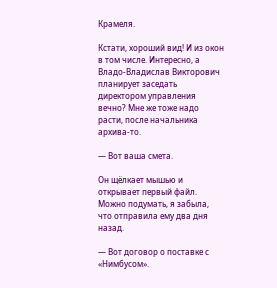Крамеля.

Кстати, хороший вид! И из окон в том числе. Интересно, а Владо-Владислав Викторович планирует заседать директором управления вечно? Мне же тоже надо расти, после начальника архива-то.

— Вот ваша смета.

Он щёлкает мышью и открывает первый файл. Можно подумать, я забыла, что отправила ему два дня назад.

— Вот договор о поставке с «Нимбусом».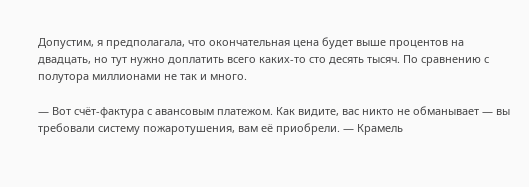Допустим, я предполагала, что окончательная цена будет выше процентов на двадцать, но тут нужно доплатить всего каких-то сто десять тысяч. По сравнению с полутора миллионами не так и много.

— Вот счёт-фактура с авансовым платежом. Как видите, вас никто не обманывает — вы требовали систему пожаротушения, вам её приобрели. — Крамель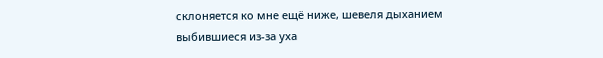склоняется ко мне ещё ниже, шевеля дыханием выбившиеся из-за уха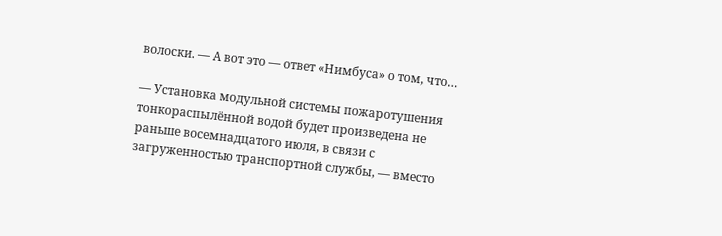волоски. — А вот это — ответ «Нимбуса» о том, что…

— Установка модульной системы пожаротушения тонкораспылённой водой будет произведена не раньше восемнадцатого июля, в связи с загруженностью транспортной службы, — вместо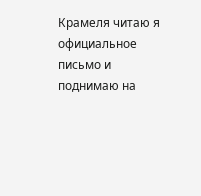Крамеля читаю я официальное письмо и поднимаю на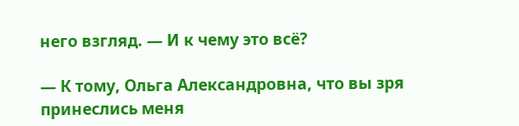него взгляд. — И к чему это всё?

— К тому, Ольга Александровна, что вы зря принеслись меня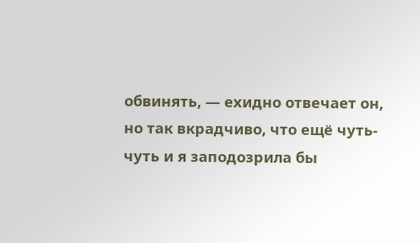обвинять, — ехидно отвечает он, но так вкрадчиво, что ещё чуть-чуть и я заподозрила бы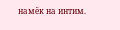намёк на интим.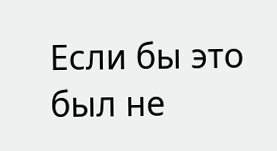Если бы это был не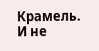Крамель. И не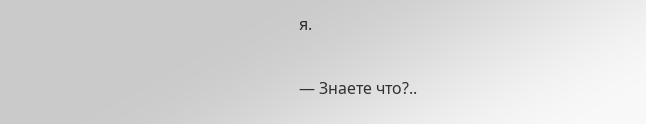я.

— Знаете что?..